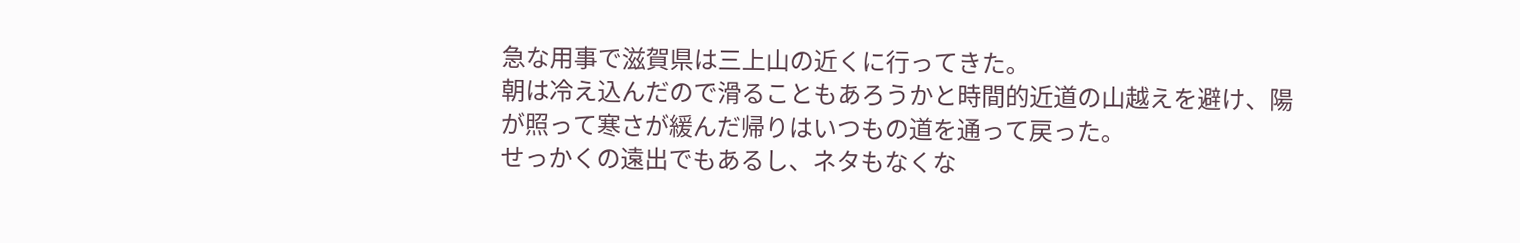急な用事で滋賀県は三上山の近くに行ってきた。
朝は冷え込んだので滑ることもあろうかと時間的近道の山越えを避け、陽が照って寒さが緩んだ帰りはいつもの道を通って戻った。
せっかくの遠出でもあるし、ネタもなくな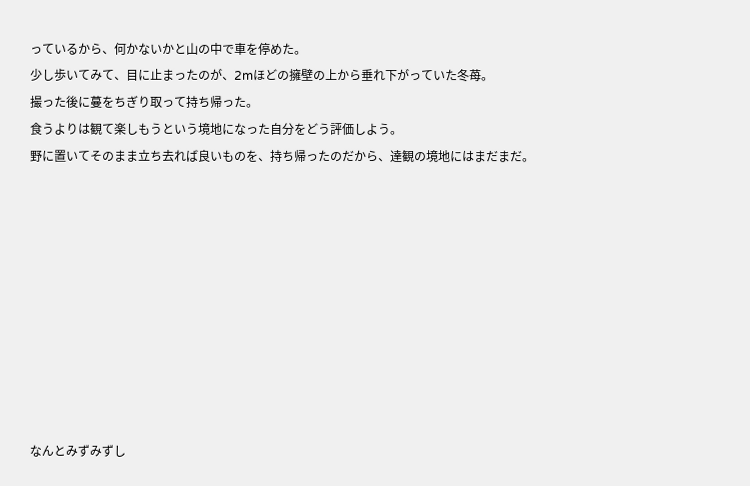っているから、何かないかと山の中で車を停めた。
少し歩いてみて、目に止まったのが、2mほどの擁壁の上から垂れ下がっていた冬苺。
撮った後に蔓をちぎり取って持ち帰った。
食うよりは観て楽しもうという境地になった自分をどう評価しよう。
野に置いてそのまま立ち去れば良いものを、持ち帰ったのだから、達観の境地にはまだまだ。










なんとみずみずし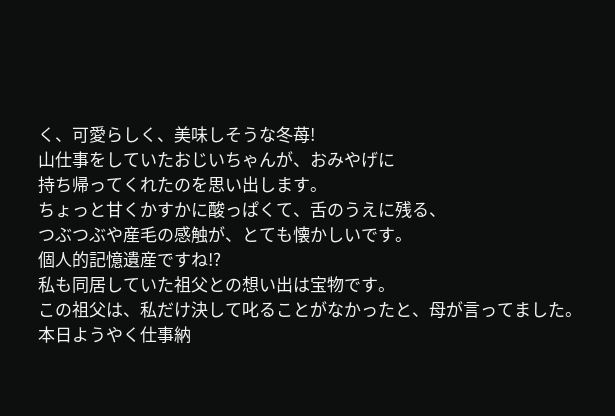く、可愛らしく、美味しそうな冬苺!
山仕事をしていたおじいちゃんが、おみやげに
持ち帰ってくれたのを思い出します。
ちょっと甘くかすかに酸っぱくて、舌のうえに残る、
つぶつぶや産毛の感触が、とても懐かしいです。
個人的記憶遺産ですね!?
私も同居していた祖父との想い出は宝物です。
この祖父は、私だけ決して叱ることがなかったと、母が言ってました。
本日ようやく仕事納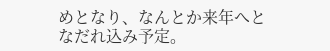めとなり、なんとか来年へとなだれ込み予定。